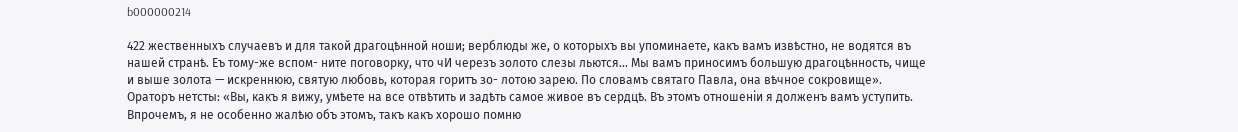b000000214

422 жественныхъ случаевъ и для такой драгоцѣнной ноши; верблюды же, о которыхъ вы упоминаете, какъ вамъ извѣстно, не водятся въ нашей странѣ. Еъ тому-же вспом- ните поговорку, что чИ черезъ золото слезы льются... Мы вамъ приносимъ большую драгоцѣнность, чище и выше золота — искреннюю, святую любовь, которая горитъ зо- лотою зарею. По словамъ святаго Павла, она вѣчное сокровище». Ораторъ нетсты: «Вы, какъ я вижу, умѣете на все отвѣтить и задѣть самое живое въ сердцѣ. Въ этомъ отношеніи я долженъ вамъ уступить. Впрочемъ, я не особенно жалѣю объ этомъ, такъ какъ хорошо помню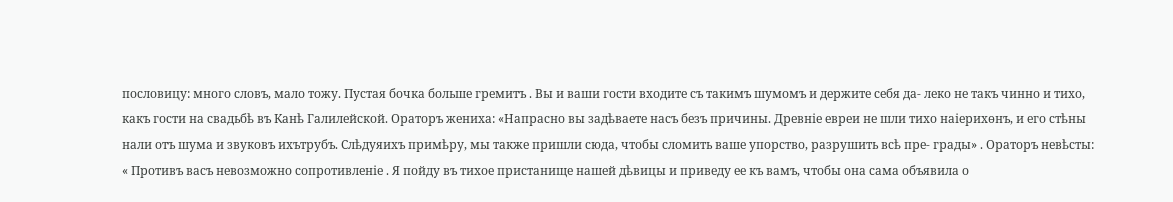пословицу: много словъ, мало тожу. Пустая бочка больше гремитъ . Вы и ваши гости входите съ такимъ шумомъ и держите себя да- леко не такъ чинно и тихо, какъ гости на свадьбѣ въ Канѣ Галилейской. Ораторъ жениха: «Напрасно вы задѣваете насъ безъ причины. Древніе евреи не шли тихо наіерихѳнъ, и его стѣны нали отъ шума и звуковъ ихътрубъ. Слѣдуяихъ примѣру, мы также пришли сюда, чтобы сломить ваше упорство, разрушить всѣ пре- грады» . Ораторъ невѣсты: « Противъ васъ невозможно сопротивленіе . Я пойду въ тихое пристанище нашей дѣвицы и приведу ее къ вамъ, чтобы она сама объявила о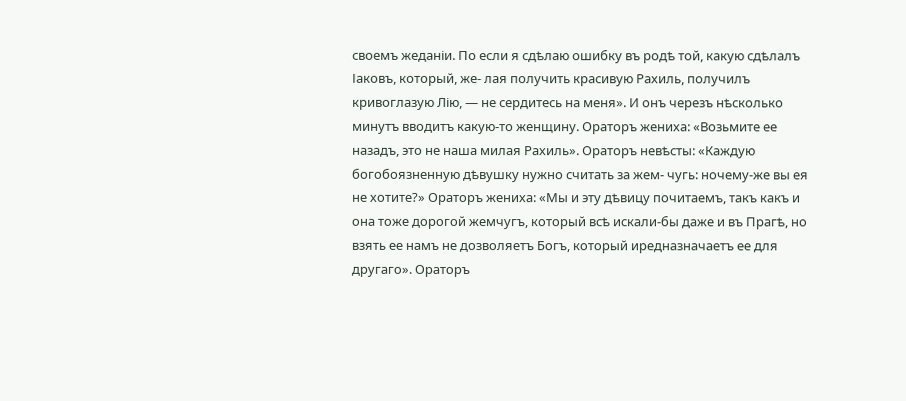своемъ жеданіи. По если я сдѣлаю ошибку въ родѣ той, какую сдѣлалъ Іаковъ, который, же- лая получить красивую Рахиль, получилъ кривоглазую Лію, — не сердитесь на меня». И онъ черезъ нѣсколько минутъ вводитъ какую-то женщину. Ораторъ жениха: «Возьмите ее назадъ, это не наша милая Рахиль». Ораторъ невѣсты: «Каждую богобоязненную дѣвушку нужно считать за жем- чугь: ночему-же вы ея не хотите?» Ораторъ жениха: «Мы и эту дѣвицу почитаемъ, такъ какъ и она тоже дорогой жемчугъ, который всѣ искали-бы даже и въ Прагѣ, но взять ее намъ не дозволяетъ Богъ, который иредназначаетъ ее для другаго». Ораторъ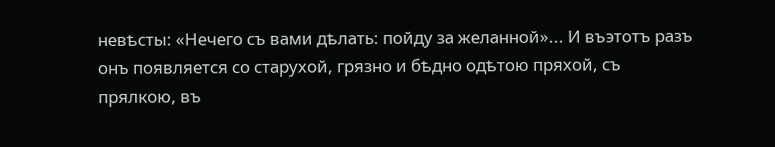невѣсты: «Нечего съ вами дѣлать: пойду за желанной»... И въэтотъ разъ онъ появляется со старухой, грязно и бѣдно одѣтою пряхой, съ прялкою, въ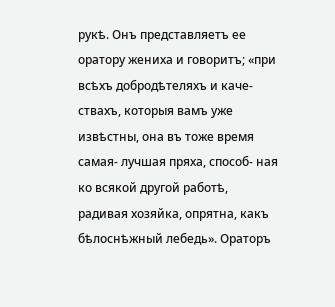рукѣ. Онъ представляетъ ее оратору жениха и говоритъ; «при всѣхъ добродѣтеляхъ и каче- ствахъ, которыя вамъ уже извѣстны, она въ тоже время самая- лучшая пряха, способ- ная ко всякой другой работѣ, радивая хозяйка, опрятна, какъ бѣлоснѣжный лебедь». Ораторъ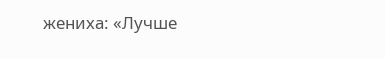жениха: «Лучше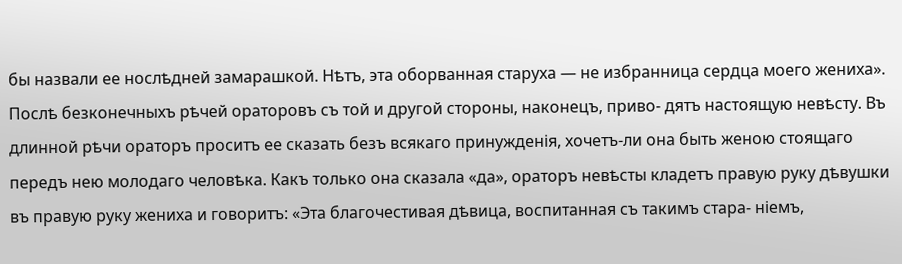бы назвали ее нослѣдней замарашкой. Нѣтъ, эта оборванная старуха — не избранница сердца моего жениха». Послѣ безконечныхъ рѣчей ораторовъ съ той и другой стороны, наконецъ, приво- дятъ настоящую невѣсту. Въ длинной рѣчи ораторъ проситъ ее сказать безъ всякаго принужденія, хочетъ-ли она быть женою стоящаго передъ нею молодаго человѣка. Какъ только она сказала «да», ораторъ невѣсты кладетъ правую руку дѣвушки въ правую руку жениха и говоритъ: «Эта благочестивая дѣвица, воспитанная съ такимъ стара- ніемъ,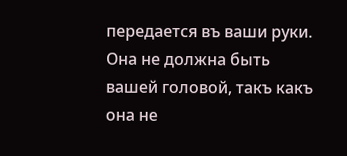передается въ ваши руки. Она не должна быть вашей головой, такъ какъ она не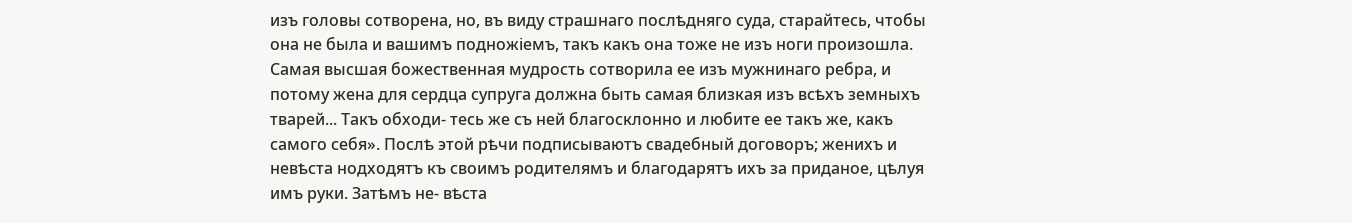изъ головы сотворена, но, въ виду страшнаго послѣдняго суда, старайтесь, чтобы она не была и вашимъ подножіемъ, такъ какъ она тоже не изъ ноги произошла. Самая высшая божественная мудрость сотворила ее изъ мужнинаго ребра, и потому жена для сердца супруга должна быть самая близкая изъ всѣхъ земныхъ тварей... Такъ обходи- тесь же съ ней благосклонно и любите ее такъ же, какъ самого себя». Послѣ этой рѣчи подписываютъ свадебный договоръ; женихъ и невѣста нодходятъ къ своимъ родителямъ и благодарятъ ихъ за приданое, цѣлуя имъ руки. Затѣмъ не- вѣста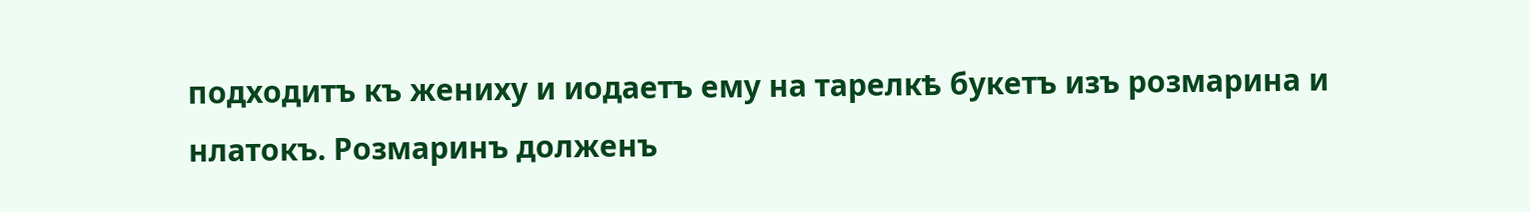подходитъ къ жениху и иодаетъ ему на тарелкѣ букетъ изъ розмарина и нлатокъ. Розмаринъ долженъ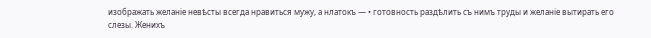изображать желаніе невѣсты всегда нравиться мужу, а нлатокъ — • готовность раздѣлить съ нимъ труды и желаніе вытирать его слезы. Женихъ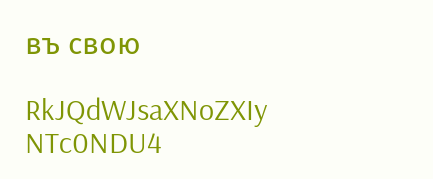въ свою

RkJQdWJsaXNoZXIy NTc0NDU4